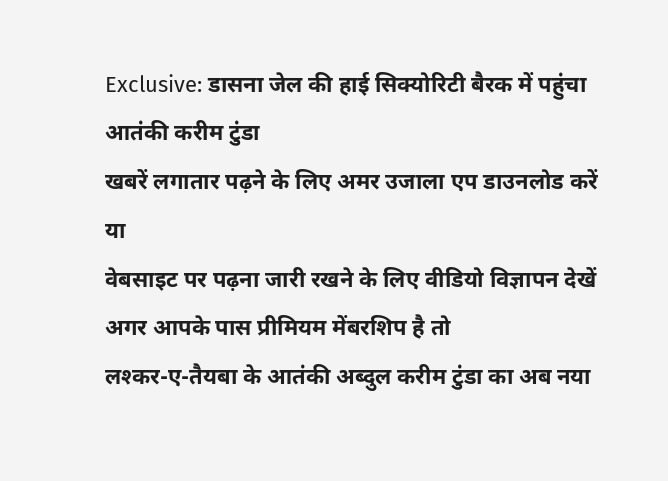Exclusive: डासना जेल की हाई सिक्योरिटी बैरक में पहुंचा आतंकी करीम टुंडा
खबरें लगातार पढ़ने के लिए अमर उजाला एप डाउनलोड करें
या
वेबसाइट पर पढ़ना जारी रखने के लिए वीडियो विज्ञापन देखें
अगर आपके पास प्रीमियम मेंबरशिप है तो
लश्कर-ए-तैयबा के आतंकी अब्दुल करीम टुंडा का अब नया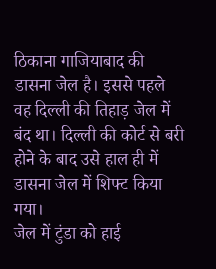ठिकाना गाजियाबाद की डासना जेल है। इससे पहले वह दिल्ली की तिहाड़ जेल में बंद था। दिल्ली की कोर्ट से बरी होने के बाद उसे हाल ही में डासना जेल में शिफ्ट किया गया।
जेल में टुंडा को हाई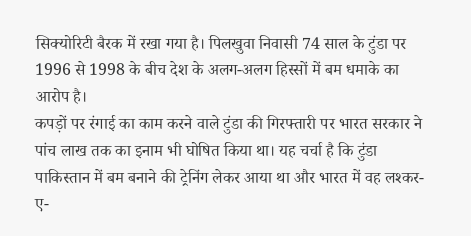सिक्योरिटी बैरक में रखा गया है। पिलखुवा निवासी 74 साल के टुंडा पर 1996 से 1998 के बीच देश के अलग-अलग हिस्सों में बम धमाके का आरोप है।
कपड़ों पर रंगाई का काम करने वाले टुंडा की गिरफ्तारी पर भारत सरकार ने पांच लाख तक का इनाम भी घोषित किया था। यह चर्चा है कि टुंडा पाकिस्तान में बम बनाने की ट्रेनिंग लेकर आया था और भारत में वह लश्कर-ए-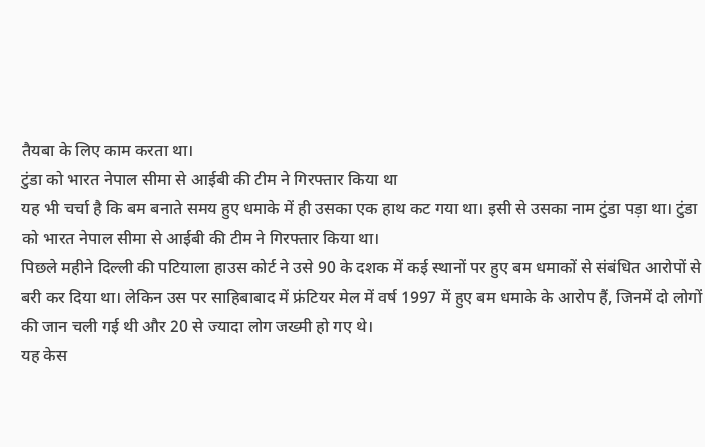तैयबा के लिए काम करता था।
टुंडा को भारत नेपाल सीमा से आईबी की टीम ने गिरफ्तार किया था
यह भी चर्चा है कि बम बनाते समय हुए धमाके में ही उसका एक हाथ कट गया था। इसी से उसका नाम टुंडा पड़ा था। टुंडा को भारत नेपाल सीमा से आईबी की टीम ने गिरफ्तार किया था।
पिछले महीने दिल्ली की पटियाला हाउस कोर्ट ने उसे 90 के दशक में कई स्थानों पर हुए बम धमाकों से संबंधित आरोपों से बरी कर दिया था। लेकिन उस पर साहिबाबाद में फ्रंटियर मेल में वर्ष 1997 में हुए बम धमाके के आरोप हैं, जिनमें दो लोगों की जान चली गई थी और 20 से ज्यादा लोग जख्मी हो गए थे।
यह केस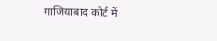गाजियाबाद कोर्ट में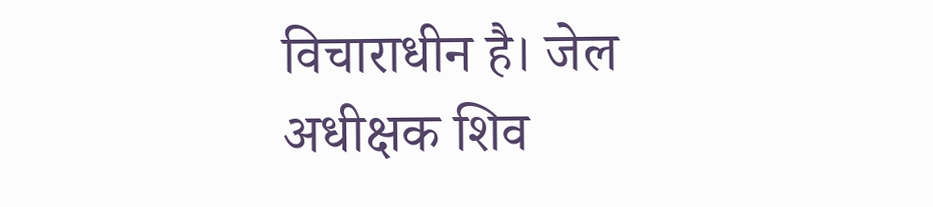विचाराधीन है। जेल अधीक्षक शिव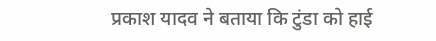प्रकाश यादव ने बताया कि टुंडा को हाई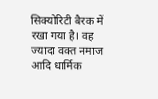सिक्योरिटी बैरक में रखा गया है। वह ज्यादा वक्त नमाज आदि धार्मिक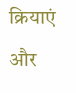क्रियाएं और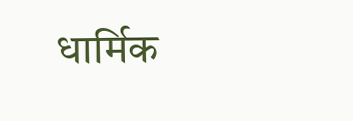धार्मिक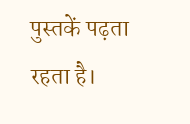पुस्तकें पढ़ता रहता है।